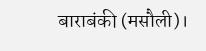बाराबंकी (मसौली)।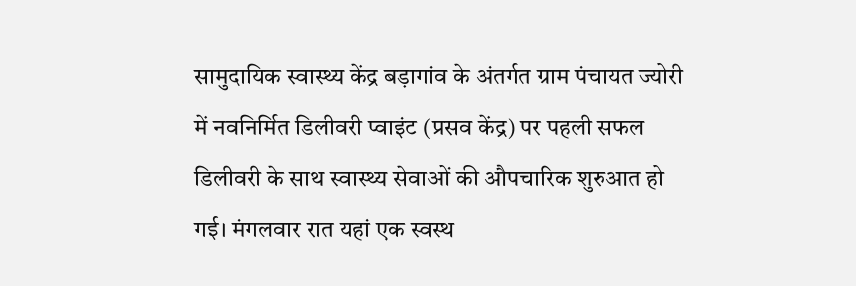सामुदायिक स्वास्थ्य केंद्र बड़ागांव के अंतर्गत ग्राम पंचायत ज्योरी में नवनिर्मित डिलीवरी प्वाइंट (प्रसव केंद्र) पर पहली सफल डिलीवरी के साथ स्वास्थ्य सेवाओं की औपचारिक शुरुआत हो गई। मंगलवार रात यहां एक स्वस्थ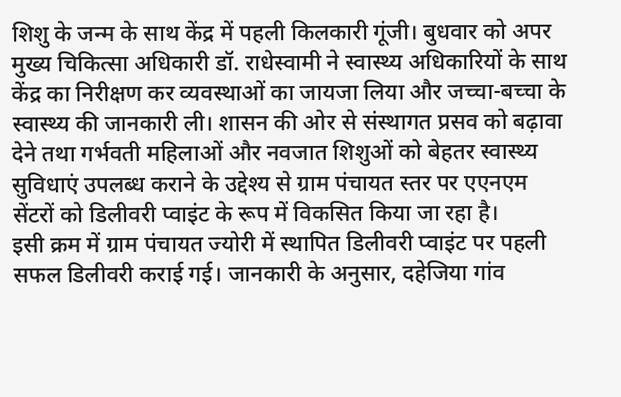शिशु के जन्म के साथ केंद्र में पहली किलकारी गूंजी। बुधवार को अपर मुख्य चिकित्सा अधिकारी डॉ. राधेस्वामी ने स्वास्थ्य अधिकारियों के साथ केंद्र का निरीक्षण कर व्यवस्थाओं का जायजा लिया और जच्चा-बच्चा के स्वास्थ्य की जानकारी ली। शासन की ओर से संस्थागत प्रसव को बढ़ावा देने तथा गर्भवती महिलाओं और नवजात शिशुओं को बेहतर स्वास्थ्य सुविधाएं उपलब्ध कराने के उद्देश्य से ग्राम पंचायत स्तर पर एएनएम सेंटरों को डिलीवरी प्वाइंट के रूप में विकसित किया जा रहा है।
इसी क्रम में ग्राम पंचायत ज्योरी में स्थापित डिलीवरी प्वाइंट पर पहली सफल डिलीवरी कराई गई। जानकारी के अनुसार, दहेजिया गांव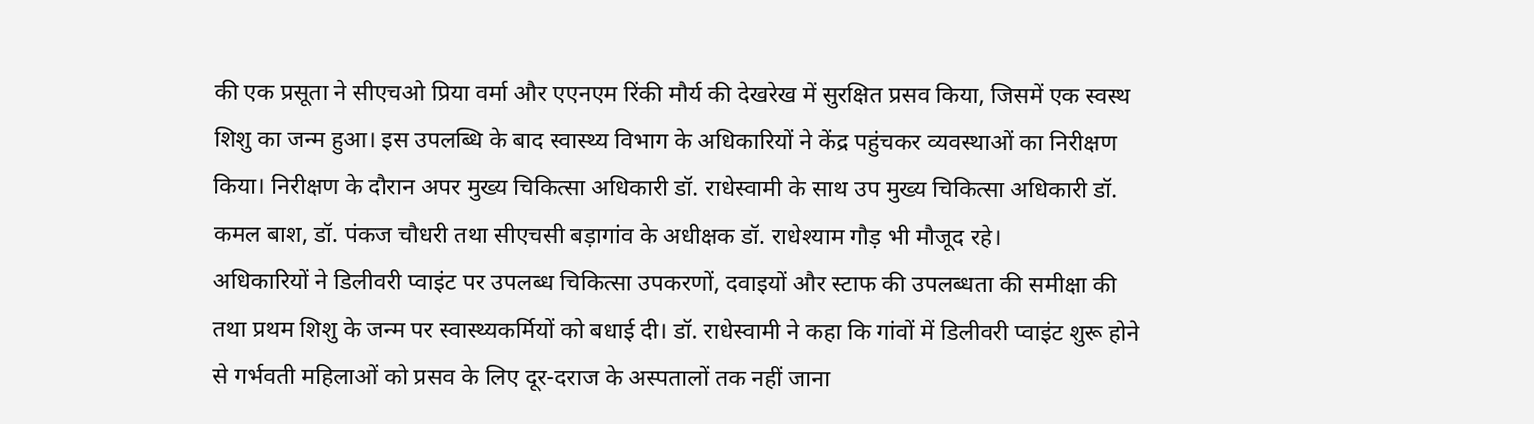की एक प्रसूता ने सीएचओ प्रिया वर्मा और एएनएम रिंकी मौर्य की देखरेख में सुरक्षित प्रसव किया, जिसमें एक स्वस्थ शिशु का जन्म हुआ। इस उपलब्धि के बाद स्वास्थ्य विभाग के अधिकारियों ने केंद्र पहुंचकर व्यवस्थाओं का निरीक्षण किया। निरीक्षण के दौरान अपर मुख्य चिकित्सा अधिकारी डॉ. राधेस्वामी के साथ उप मुख्य चिकित्सा अधिकारी डॉ. कमल बाश, डॉ. पंकज चौधरी तथा सीएचसी बड़ागांव के अधीक्षक डॉ. राधेश्याम गौड़ भी मौजूद रहे।
अधिकारियों ने डिलीवरी प्वाइंट पर उपलब्ध चिकित्सा उपकरणों, दवाइयों और स्टाफ की उपलब्धता की समीक्षा की तथा प्रथम शिशु के जन्म पर स्वास्थ्यकर्मियों को बधाई दी। डॉ. राधेस्वामी ने कहा कि गांवों में डिलीवरी प्वाइंट शुरू होने से गर्भवती महिलाओं को प्रसव के लिए दूर-दराज के अस्पतालों तक नहीं जाना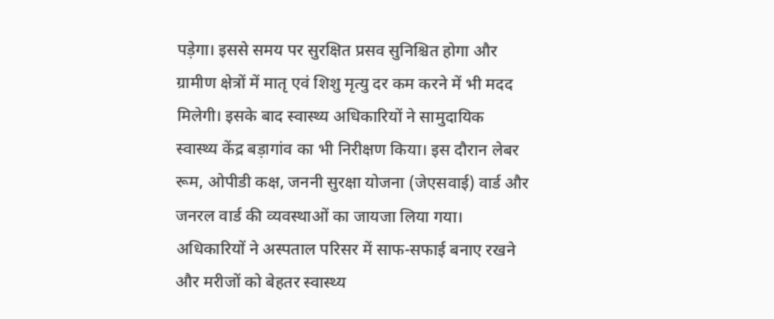पड़ेगा। इससे समय पर सुरक्षित प्रसव सुनिश्चित होगा और ग्रामीण क्षेत्रों में मातृ एवं शिशु मृत्यु दर कम करने में भी मदद मिलेगी। इसके बाद स्वास्थ्य अधिकारियों ने सामुदायिक स्वास्थ्य केंद्र बड़ागांव का भी निरीक्षण किया। इस दौरान लेबर रूम, ओपीडी कक्ष, जननी सुरक्षा योजना (जेएसवाई) वार्ड और जनरल वार्ड की व्यवस्थाओं का जायजा लिया गया। अधिकारियों ने अस्पताल परिसर में साफ-सफाई बनाए रखने और मरीजों को बेहतर स्वास्थ्य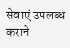सेवाएं उपलब्ध कराने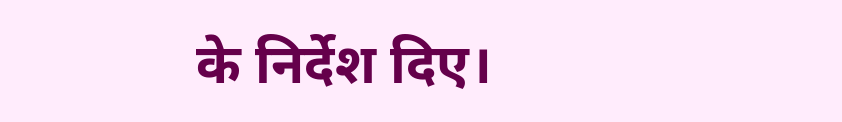के निर्देश दिए।